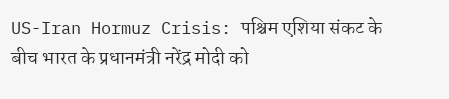US-Iran Hormuz Crisis: पश्चिम एशिया संकट के बीच भारत के प्रधानमंत्री नरेंद्र मोदी को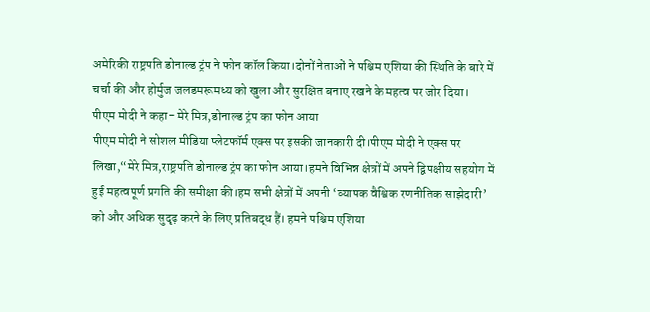अमेरिकी राष्ट्रपति डोनाल्ड ट्रंप ने फोन कॉल किया।दोनों नेताओं ने पश्चिम एशिया की स्थिति के बारे में चर्चा की और होर्मुज जलडमरूमध्य को खुला और सुरक्षित बनाए रखने के महत्व पर जोर दिया।
पीएम मोदी ने कहा- मेरे मित्र,डोनाल्ड ट्रंप का फोन आया
पीएम मोदी ने सोशल मीडिया प्लेटफॉर्म एक्स पर इसकी जानकारी दी।पीएम मोदी ने एक्स पर लिखा,“मेरे मित्र,राष्ट्रपति डोनाल्ड ट्रंप का फोन आया।हमने विभिन्न क्षेत्रों में अपने द्विपक्षीय सहयोग में हुई महत्वपूर्ण प्रगति की समीक्षा की।हम सभी क्षेत्रों में अपनी ‘व्यापक वैश्विक रणनीतिक साझेदारी’ को और अधिक सुदृढ़ करने के लिए प्रतिबद्ध हैं। हमने पश्चिम एशिया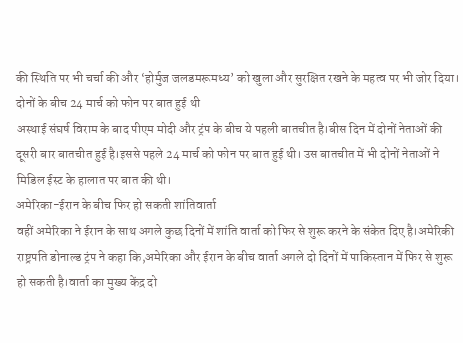की स्थिति पर भी चर्चा की और ‘होर्मुज जलडमरूमध्य’ को खुला और सुरक्षित रखने के महत्व पर भी जोर दिया।
दोनों के बीच 24 मार्च को फोन पर बात हुई थी
अस्थाई संघर्ष विराम के बाद पीएम मोदी और ट्रंप के बीच ये पहली बातचीत है।बीस दिन में दोनों नेताओं की दूसरी बार बातचीत हुई है।इससे पहले 24 मार्च को फोन पर बात हुई थी। उस बातचीत में भी दोनों नेताओं ने मिडिल ईस्ट के हालात पर बात की थी।
अमेरिका-ईरान के बीच फिर हो सकती शांतिवार्ता
वहीं अमेरिका ने ईरान के साथ अगले कुछ दिनों में शांति वार्ता को फिर से शुरू करने के संकेत दिए है।अमेरिकी राष्ट्रपति डोनाल्ड ट्रंप ने कहा कि,अमेरिका और ईरान के बीच वार्ता अगले दो दिनों में पाकिस्तान में फिर से शुरू हो सकती है।वार्ता का मुख्य केंद्र दो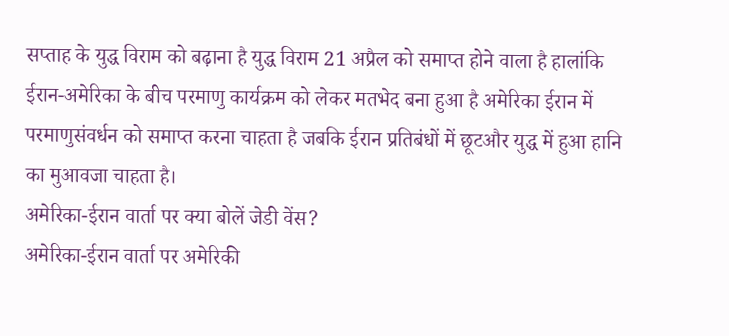सप्ताह के युद्ध विराम को बढ़ाना है युद्ध विराम 21 अप्रैल को समाप्त होने वाला है हालांकि ईरान-अमेरिका के बीच परमाणु कार्यक्रम को लेकर मतभेद बना हुआ है अमेरिका ईरान में परमाणुसंवर्धन को समाप्त करना चाहता है जबकि ईरान प्रतिबंधों में छूटऔर युद्ध में हुआ हानि का मुआवजा चाहता है।
अमेरिका-ईरान वार्ता पर क्या बोलें जेडी वेंस?
अमेरिका-ईरान वार्ता पर अमेरिकी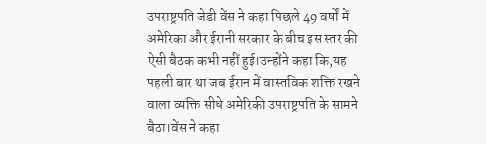उपराष्ट्रपति जेडी वेंस ने कहा पिछले 49 वर्षों में अमेरिका और ईरानी सरकार के बीच इस स्तर की ऐसी बैठक कभी नहीं हुई।उन्होंने कहा कि,यह पहली बार था जब ईरान में वास्तविक शक्ति रखने वाला व्यक्ति सीधे अमेरिकी उपराष्ट्रपति के सामने बैठा।वेंस ने कहा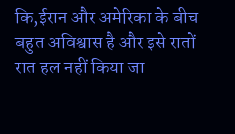कि,ईरान और अमेरिका के बीच बहुत अविश्वास है और इसे रातों रात हल नहीं किया जा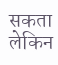सकता लेकिन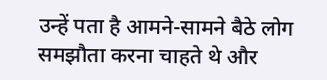उन्हें पता है आमने-सामने बैठे लोग समझौता करना चाहते थे और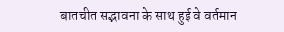बातचीत सद्भावना के साथ हुई वे वर्तमान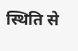स्थिति से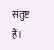संतुष्ट हैं।